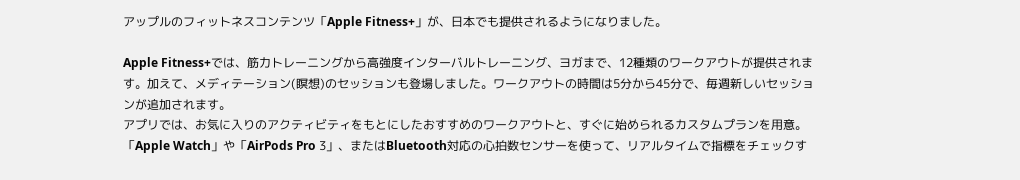アップルのフィットネスコンテンツ「Apple Fitness+」が、日本でも提供されるようになりました。

Apple Fitness+では、筋力トレーニングから高強度インターバルトレーニング、ヨガまで、12種類のワークアウトが提供されます。加えて、メディテーション(瞑想)のセッションも登場しました。ワークアウトの時間は5分から45分で、毎週新しいセッションが追加されます。
アプリでは、お気に入りのアクティビティをもとにしたおすすめのワークアウトと、すぐに始められるカスタムプランを用意。「Apple Watch」や「AirPods Pro 3」、またはBluetooth対応の心拍数センサーを使って、リアルタイムで指標をチェックす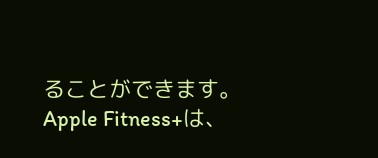ることができます。
Apple Fitness+は、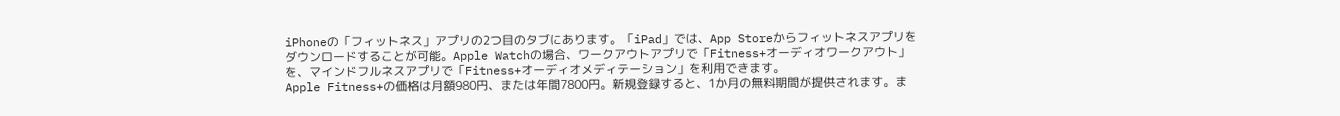iPhoneの「フィットネス」アプリの2つ目のタブにあります。「iPad」では、App Storeからフィットネスアプリをダウンロードすることが可能。Apple Watchの場合、ワークアウトアプリで「Fitness+オーディオワークアウト」を、マインドフルネスアプリで「Fitness+オーディオメディテーション」を利用できます。
Apple Fitness+の価格は月額980円、または年間7800円。新規登録すると、1か月の無料期間が提供されます。ま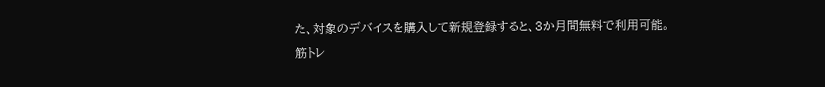た、対象のデバイスを購入して新規登録すると、3か月間無料で利用可能。
筋トレ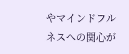やマインドフルネスへの関心が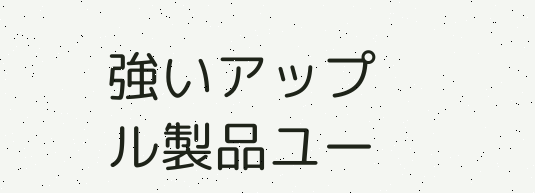強いアップル製品ユー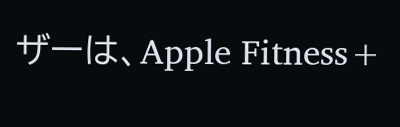ザーは、Apple Fitness+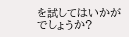を試してはいかがでしょうか?